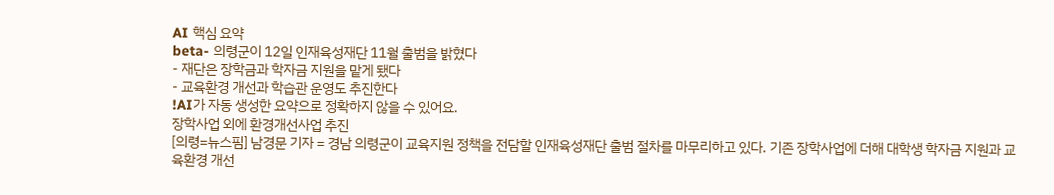AI 핵심 요약
beta- 의령군이 12일 인재육성재단 11월 출범을 밝혔다
- 재단은 장학금과 학자금 지원을 맡게 됐다
- 교육환경 개선과 학습관 운영도 추진한다
!AI가 자동 생성한 요약으로 정확하지 않을 수 있어요.
장학사업 외에 환경개선사업 추진
[의령=뉴스핌] 남경문 기자 = 경남 의령군이 교육지원 정책을 전담할 인재육성재단 출범 절차를 마무리하고 있다. 기존 장학사업에 더해 대학생 학자금 지원과 교육환경 개선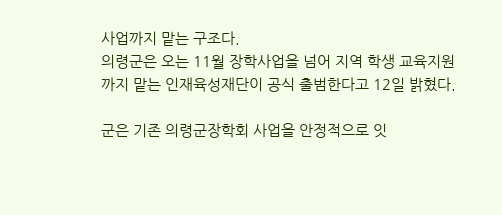사업까지 맡는 구조다.
의령군은 오는 11월 장학사업을 넘어 지역 학생 교육지원까지 맡는 인재육성재단이 공식 출범한다고 12일 밝혔다.

군은 기존 의령군장학회 사업을 안정적으로 잇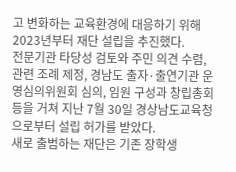고 변화하는 교육환경에 대응하기 위해 2023년부터 재단 설립을 추진했다.
전문기관 타당성 검토와 주민 의견 수렴, 관련 조례 제정, 경남도 출자·출연기관 운영심의위원회 심의, 임원 구성과 창립총회 등을 거쳐 지난 7월 30일 경상남도교육청으로부터 설립 허가를 받았다.
새로 출범하는 재단은 기존 장학생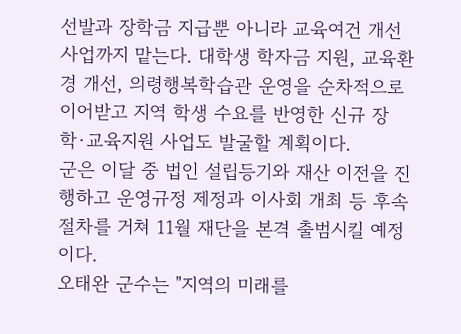선발과 장학금 지급뿐 아니라 교육여건 개선 사업까지 맡는다. 대학생 학자금 지원, 교육환경 개선, 의령행복학습관 운영을 순차적으로 이어받고 지역 학생 수요를 반영한 신규 장학·교육지원 사업도 발굴할 계획이다.
군은 이달 중 법인 설립등기와 재산 이전을 진행하고 운영규정 제정과 이사회 개최 등 후속 절차를 거쳐 11월 재단을 본격 출범시킬 예정이다.
오태완 군수는 "지역의 미래를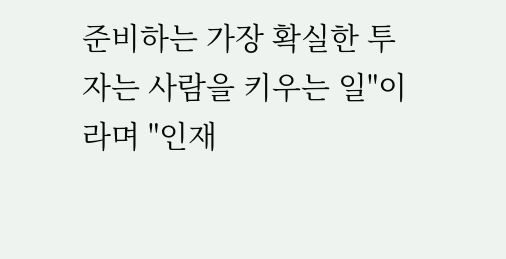준비하는 가장 확실한 투자는 사람을 키우는 일"이라며 "인재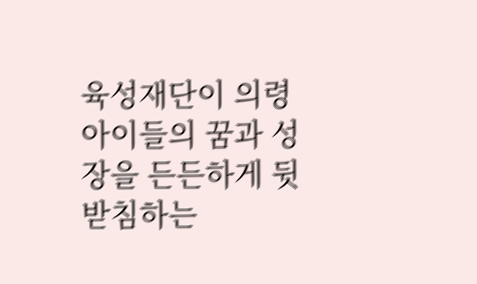육성재단이 의령 아이들의 꿈과 성장을 든든하게 뒷받침하는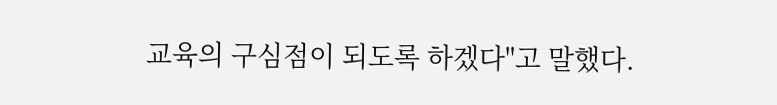교육의 구심점이 되도록 하겠다"고 말했다.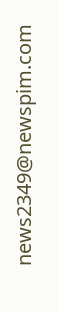news2349@newspim.com